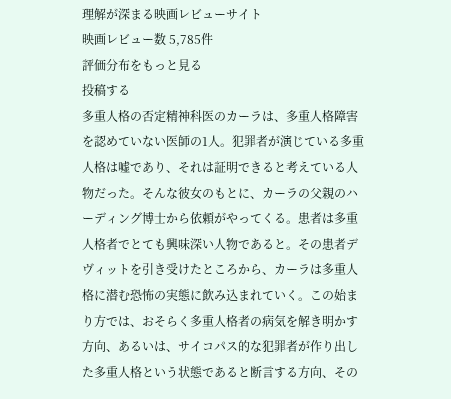理解が深まる映画レビューサイト
映画レビュー数 5,785件
評価分布をもっと見る
投稿する
多重人格の否定精神科医のカーラは、多重人格障害を認めていない医師の1人。犯罪者が演じている多重人格は嘘であり、それは証明できると考えている人物だった。そんな彼女のもとに、カーラの父親のハーディング博士から依頼がやってくる。患者は多重人格者でとても興味深い人物であると。その患者デヴィットを引き受けたところから、カーラは多重人格に潜む恐怖の実態に飲み込まれていく。この始まり方では、おそらく多重人格者の病気を解き明かす方向、あるいは、サイコパス的な犯罪者が作り出した多重人格という状態であると断言する方向、その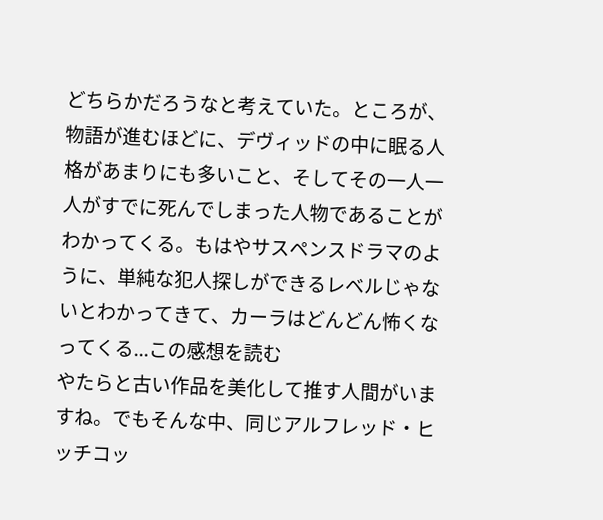どちらかだろうなと考えていた。ところが、物語が進むほどに、デヴィッドの中に眠る人格があまりにも多いこと、そしてその一人一人がすでに死んでしまった人物であることがわかってくる。もはやサスペンスドラマのように、単純な犯人探しができるレベルじゃないとわかってきて、カーラはどんどん怖くなってくる...この感想を読む
やたらと古い作品を美化して推す人間がいますね。でもそんな中、同じアルフレッド・ヒッチコッ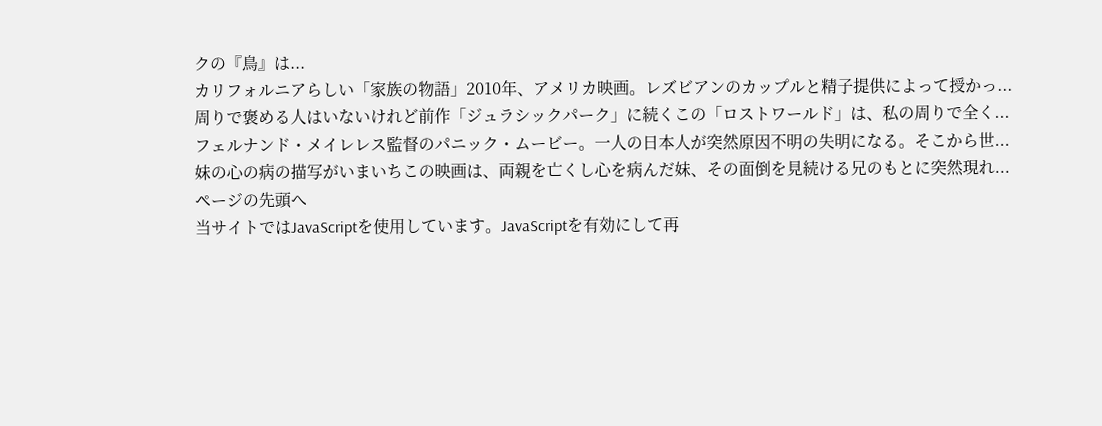クの『鳥』は...
カリフォルニアらしい「家族の物語」2010年、アメリカ映画。レズビアンのカップルと精子提供によって授かっ...
周りで褒める人はいないけれど前作「ジュラシックパーク」に続くこの「ロストワールド」は、私の周りで全く...
フェルナンド・メイレレス監督のパニック・ムービー。一人の日本人が突然原因不明の失明になる。そこから世...
妹の心の病の描写がいまいちこの映画は、両親を亡くし心を病んだ妹、その面倒を見続ける兄のもとに突然現れ...
ページの先頭へ
当サイトではJavaScriptを使用しています。JavaScriptを有効にして再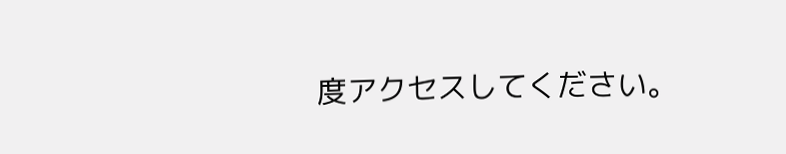度アクセスしてください。